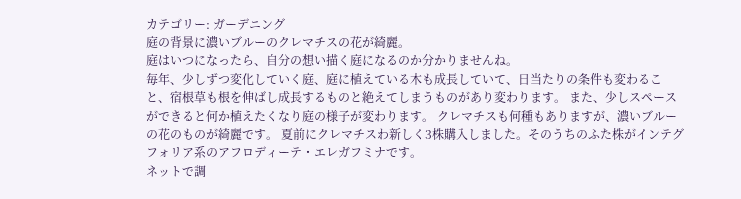カテゴリー: ガーデニング
庭の背景に濃いブルーのクレマチスの花が綺麗。
庭はいつになったら、自分の想い描く庭になるのか分かりませんね。
毎年、少しずつ変化していく庭、庭に植えている木も成長していて、日当たりの条件も変わること、宿根草も根を伸ばし成長するものと絶えてしまうものがあり変わります。 また、少しスペースができると何か植えたくなり庭の様子が変わります。 クレマチスも何種もありますが、濃いブルーの花のものが綺麗です。 夏前にクレマチスわ新しく3株購入しました。そのうちのふた株がインテグフォリア系のアフロディーテ・エレガフミナです。
ネットで調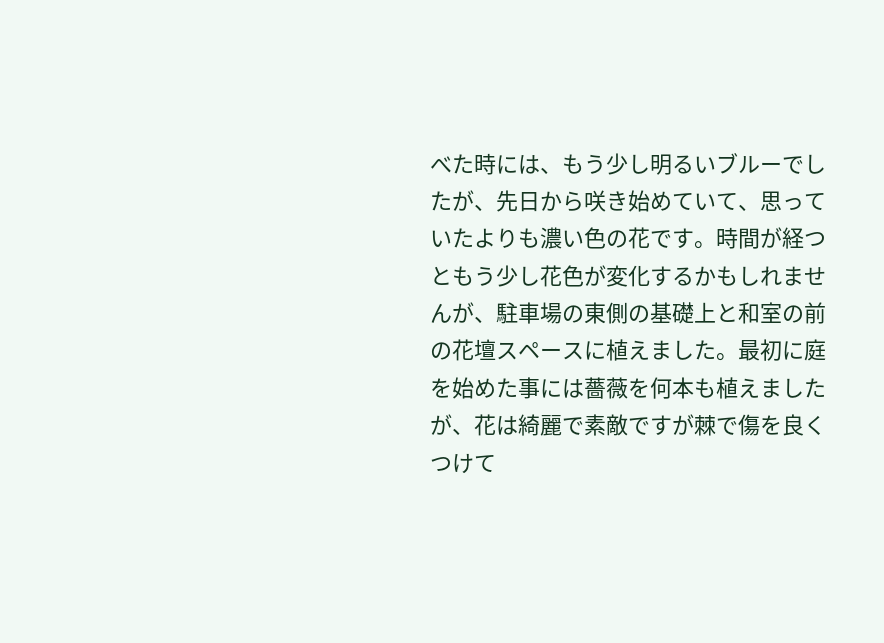べた時には、もう少し明るいブルーでしたが、先日から咲き始めていて、思っていたよりも濃い色の花です。時間が経つともう少し花色が変化するかもしれませんが、駐車場の東側の基礎上と和室の前の花壇スペースに植えました。最初に庭を始めた事には薔薇を何本も植えましたが、花は綺麗で素敵ですが棘で傷を良くつけて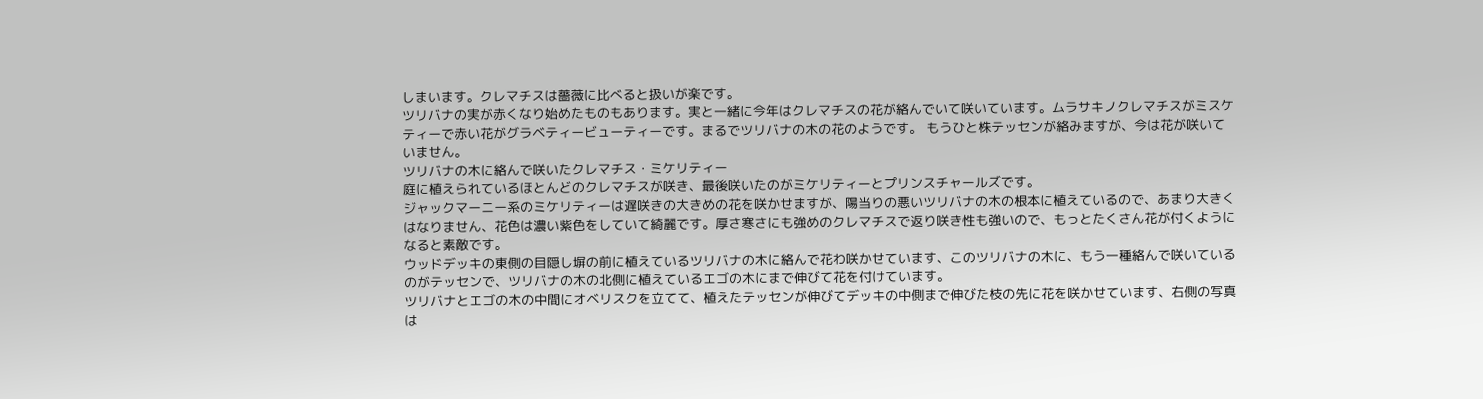しまいます。クレマチスは薔薇に比べると扱いが楽です。
ツリバナの実が赤くなり始めたものもあります。実と一緒に今年はクレマチスの花が絡んでいて咲いています。ムラサキノクレマチスがミスケティーで赤い花がグラベティービューティーです。まるでツリバナの木の花のようです。 もうひと株テッセンが絡みますが、今は花が咲いていません。
ツリバナの木に絡んで咲いたクレマチス・ミケリティー
庭に植えられているほとんどのクレマチスが咲き、最後咲いたのがミケリティーとプリンスチャールズです。
ジャックマーニー系のミケリティーは遅咲きの大きめの花を咲かせますが、陽当りの悪いツリバナの木の根本に植えているので、あまり大きくはなりません、花色は濃い紫色をしていて綺麗です。厚さ寒さにも強めのクレマチスで返り咲き性も強いので、もっとたくさん花が付くようになると素敵です。
ウッドデッキの東側の目隠し塀の前に植えているツリバナの木に絡んで花わ咲かせています、このツリバナの木に、もう一種絡んで咲いているのがテッセンで、ツリバナの木の北側に植えているエゴの木にまで伸びて花を付けています。
ツリバナとエゴの木の中間にオベリスクを立てて、植えたテッセンが伸びてデッキの中側まで伸びた枝の先に花を咲かせています、右側の写真は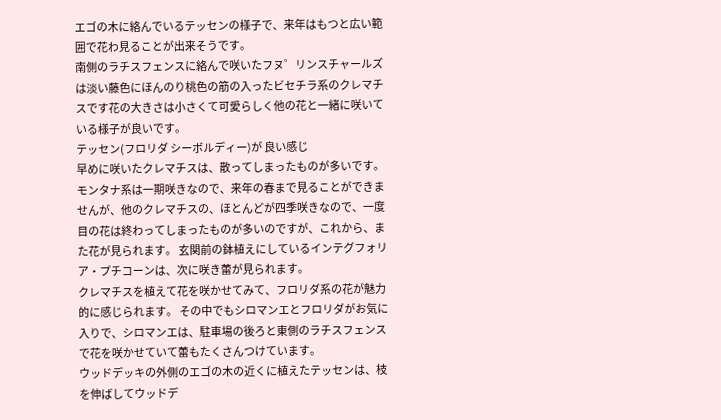エゴの木に絡んでいるテッセンの様子で、来年はもつと広い範囲で花わ見ることが出来そうです。
南側のラチスフェンスに絡んで咲いたフヌ゜リンスチャールズは淡い藤色にほんのり桃色の筋の入ったビセチラ系のクレマチスです花の大きさは小さくて可愛らしく他の花と一緒に咲いている様子が良いです。
テッセン(フロリダ シーボルディー)が 良い感じ
早めに咲いたクレマチスは、散ってしまったものが多いです。 モンタナ系は一期咲きなので、来年の春まで見ることができませんが、他のクレマチスの、ほとんどが四季咲きなので、一度目の花は終わってしまったものが多いのですが、これから、また花が見られます。 玄関前の鉢植えにしているインテグフォリア・プチコーンは、次に咲き蕾が見られます。
クレマチスを植えて花を咲かせてみて、フロリダ系の花が魅力的に感じられます。 その中でもシロマンエとフロリダがお気に入りで、シロマンエは、駐車場の後ろと東側のラチスフェンスで花を咲かせていて蕾もたくさんつけています。
ウッドデッキの外側のエゴの木の近くに植えたテッセンは、枝を伸ばしてウッドデ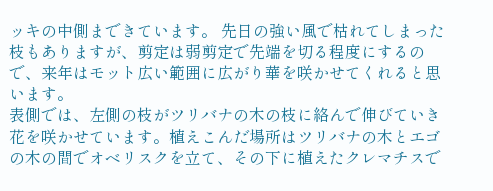ッキの中側まできています。 先日の強い風で枯れてしまった枝もありますが、剪定は弱剪定で先端を切る程度にするので、来年はモット広い範囲に広がり華を咲かせてくれると思います。
表側では、左側の枝がツリバナの木の枝に絡んで伸びていき花を咲かせています。植えこんだ場所はツリバナの木とエゴの木の間でオベリスクを立て、その下に植えたクレマチスで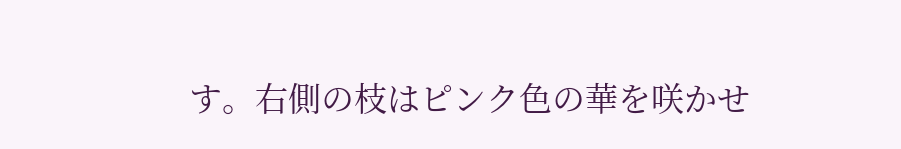す。右側の枝はピンク色の華を咲かせ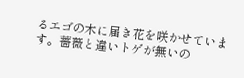るエゴの木に届き花を咲かせています。薔薇と違いトゲが無いの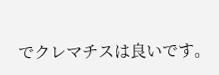でクレマチスは良いです。